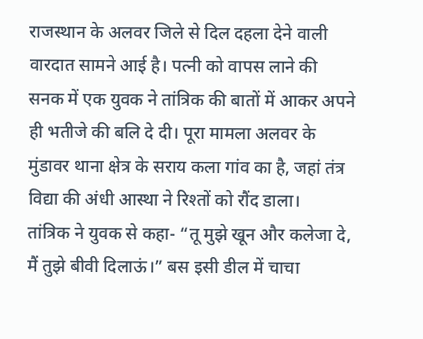राजस्थान के अलवर जिले से दिल दहला देने वाली वारदात सामने आई है। पत्नी को वापस लाने की सनक में एक युवक ने तांत्रिक की बातों में आकर अपने ही भतीजे की बलि दे दी। पूरा मामला अलवर के मुंडावर थाना क्षेत्र के सराय कला गांव का है, जहां तंत्र विद्या की अंधी आस्था ने रिश्तों को रौंद डाला।
तांत्रिक ने युवक से कहा- “तू मुझे खून और कलेजा दे, मैं तुझे बीवी दिलाऊं।” बस इसी डील में चाचा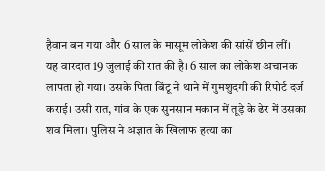हैवान बन गया और 6 साल के मासूम लोकेश की सांसें छीन लीं।
यह वारदात 19 जुलाई की रात की है। 6 साल का लोकेश अचानक लापता हो गया। उसके पिता बिंटू ने थाने में गुमशुदगी की रिपोर्ट दर्ज कराई। उसी रात, गांव के एक सुनसान मकान में तूड़े के ढेर में उसका शव मिला। पुलिस ने अज्ञात के खिलाफ हत्या का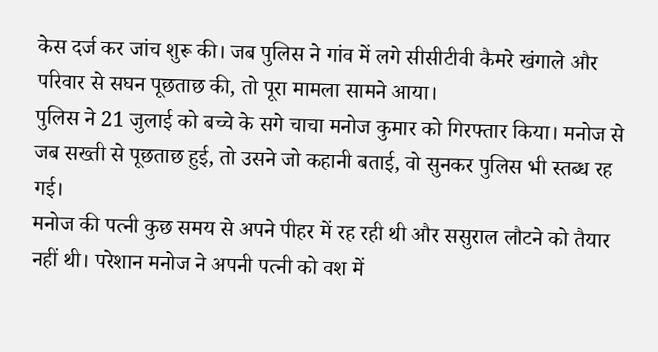केस दर्ज कर जांच शुरू की। जब पुलिस ने गांव में लगे सीसीटीवी कैमरे खंगाले और परिवार से सघन पूछताछ की, तो पूरा मामला सामने आया।
पुलिस ने 21 जुलाई को बच्चे के सगे चाचा मनोज कुमार को गिरफ्तार किया। मनोज से जब सख्ती से पूछताछ हुई, तो उसने जो कहानी बताई, वो सुनकर पुलिस भी स्तब्ध रह गई।
मनोज की पत्नी कुछ समय से अपने पीहर में रह रही थी और ससुराल लौटने को तैयार नहीं थी। परेशान मनोज ने अपनी पत्नी को वश में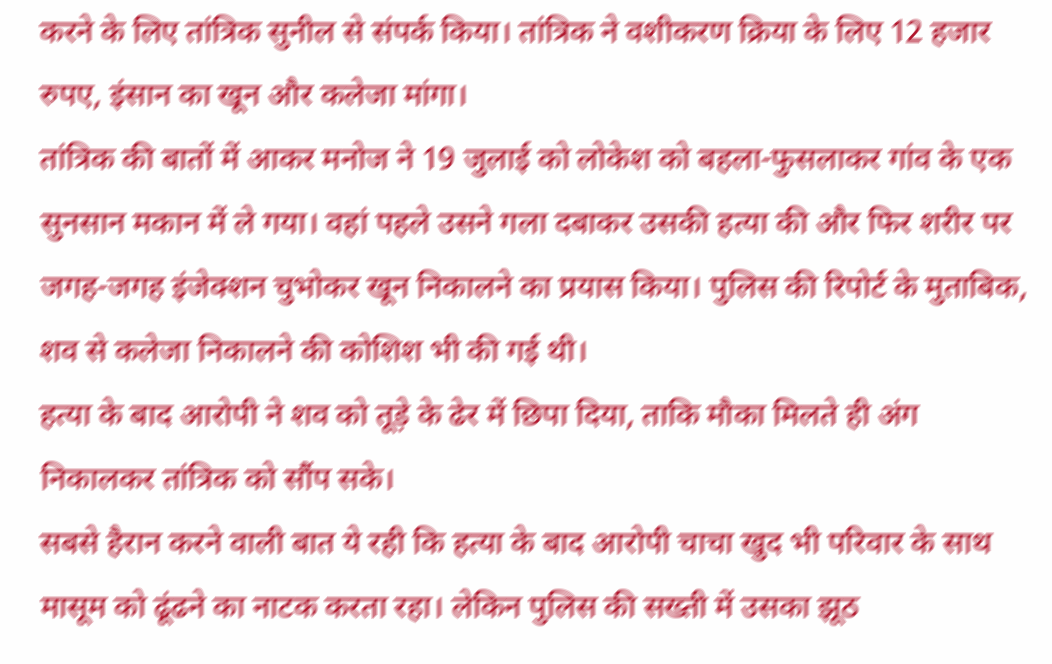करने के लिए तांत्रिक सुनील से संपर्क किया। तांत्रिक ने वशीकरण क्रिया के लिए 12 हजार रुपए, इंसान का खून और कलेजा मांगा।
तांत्रिक की बातों में आकर मनोज ने 19 जुलाई को लोकेश को बहला-फुसलाकर गांव के एक सुनसान मकान में ले गया। वहां पहले उसने गला दबाकर उसकी हत्या की और फिर शरीर पर जगह-जगह इंजेक्शन चुभोकर खून निकालने का प्रयास किया। पुलिस की रिपोर्ट के मुताबिक, शव से कलेजा निकालने की कोशिश भी की गई थी।
हत्या के बाद आरोपी ने शव को तूड़े के ढेर में छिपा दिया, ताकि मौका मिलते ही अंग निकालकर तांत्रिक को सौंप सके।
सबसे हैरान करने वाली बात ये रही कि हत्या के बाद आरोपी चाचा खुद भी परिवार के साथ मासूम को ढूंढने का नाटक करता रहा। लेकिन पुलिस की सख्ती में उसका झूठ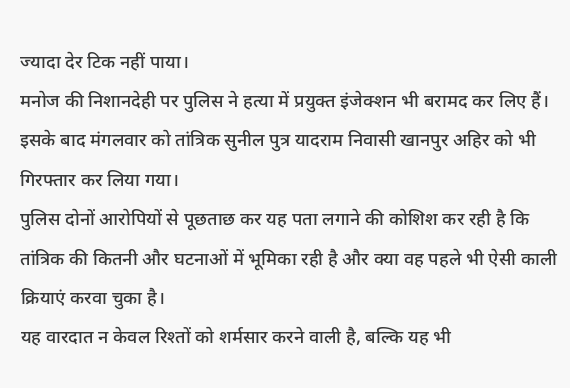ज्यादा देर टिक नहीं पाया।
मनोज की निशानदेही पर पुलिस ने हत्या में प्रयुक्त इंजेक्शन भी बरामद कर लिए हैं। इसके बाद मंगलवार को तांत्रिक सुनील पुत्र यादराम निवासी खानपुर अहिर को भी गिरफ्तार कर लिया गया।
पुलिस दोनों आरोपियों से पूछताछ कर यह पता लगाने की कोशिश कर रही है कि तांत्रिक की कितनी और घटनाओं में भूमिका रही है और क्या वह पहले भी ऐसी काली क्रियाएं करवा चुका है।
यह वारदात न केवल रिश्तों को शर्मसार करने वाली है, बल्कि यह भी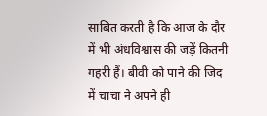साबित करती है कि आज के दौर में भी अंधविश्वास की जड़ें कितनी गहरी हैं। बीवी को पाने की जिद में चाचा ने अपने ही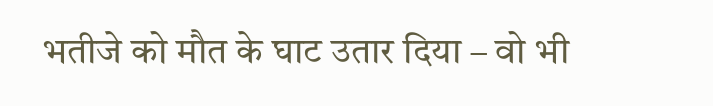भतीजे को मौत के घाट उतार दिया – वो भी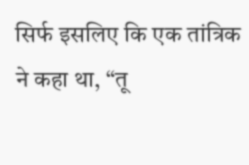सिर्फ इसलिए कि एक तांत्रिक ने कहा था, “तू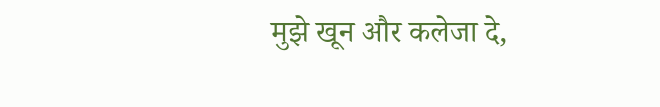मुझे खून और कलेजा दे,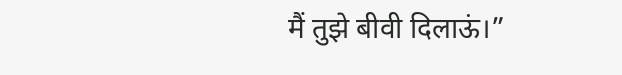मैं तुझे बीवी दिलाऊं।”